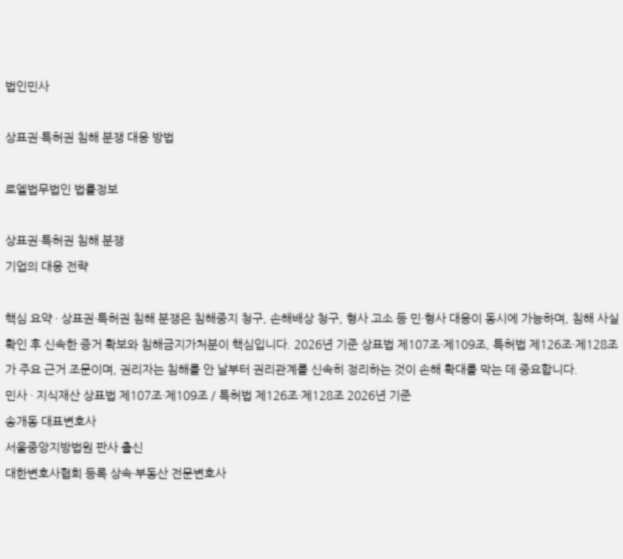법인민사

상표권·특허권 침해 분쟁 대응 방법

로엘법무법인 법률정보

상표권·특허권 침해 분쟁
기업의 대응 전략

핵심 요약 · 상표권·특허권 침해 분쟁은 침해중지 청구, 손해배상 청구, 형사 고소 등 민·형사 대응이 동시에 가능하며, 침해 사실 확인 후 신속한 증거 확보와 침해금지가처분이 핵심입니다. 2026년 기준 상표법 제107조·제109조, 특허법 제126조·제128조가 주요 근거 조문이며, 권리자는 침해를 안 날부터 권리관계를 신속히 정리하는 것이 손해 확대를 막는 데 중요합니다.
민사 · 지식재산 상표법 제107조·제109조 / 특허법 제126조·제128조 2026년 기준
송개동 대표변호사
서울중앙지방법원 판사 출신
대한변호사협회 등록 상속·부동산 전문변호사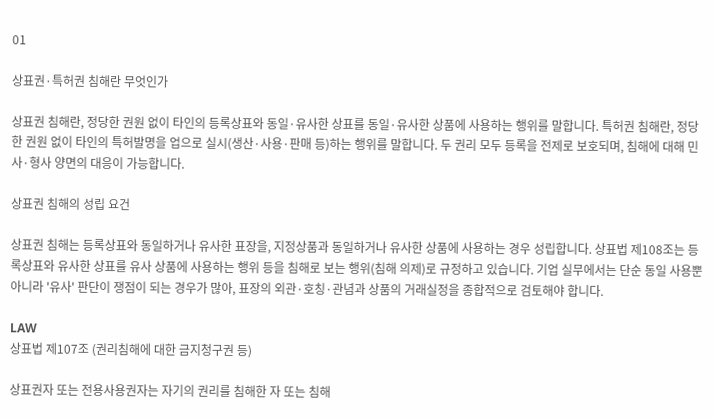01

상표권·특허권 침해란 무엇인가

상표권 침해란, 정당한 권원 없이 타인의 등록상표와 동일·유사한 상표를 동일·유사한 상품에 사용하는 행위를 말합니다. 특허권 침해란, 정당한 권원 없이 타인의 특허발명을 업으로 실시(생산·사용·판매 등)하는 행위를 말합니다. 두 권리 모두 등록을 전제로 보호되며, 침해에 대해 민사·형사 양면의 대응이 가능합니다.

상표권 침해의 성립 요건

상표권 침해는 등록상표와 동일하거나 유사한 표장을, 지정상품과 동일하거나 유사한 상품에 사용하는 경우 성립합니다. 상표법 제108조는 등록상표와 유사한 상표를 유사 상품에 사용하는 행위 등을 침해로 보는 행위(침해 의제)로 규정하고 있습니다. 기업 실무에서는 단순 동일 사용뿐 아니라 '유사' 판단이 쟁점이 되는 경우가 많아, 표장의 외관·호칭·관념과 상품의 거래실정을 종합적으로 검토해야 합니다.

LAW
상표법 제107조 (권리침해에 대한 금지청구권 등)

상표권자 또는 전용사용권자는 자기의 권리를 침해한 자 또는 침해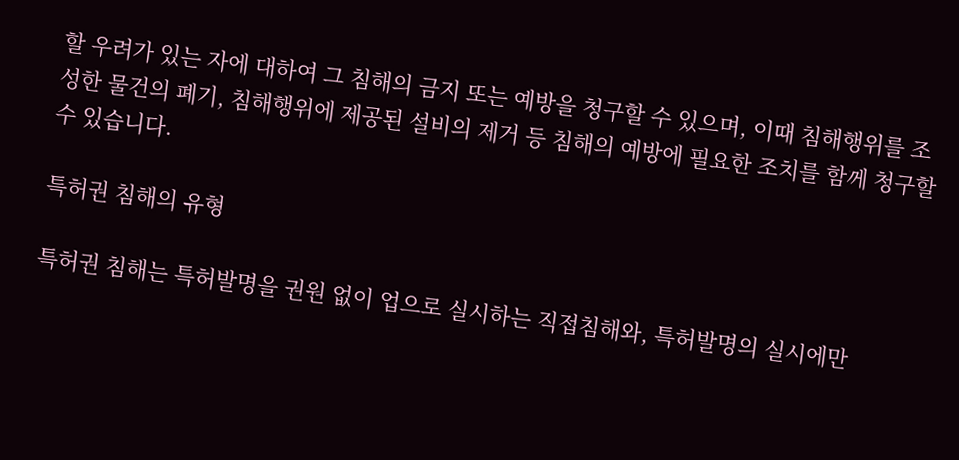할 우려가 있는 자에 대하여 그 침해의 금지 또는 예방을 청구할 수 있으며, 이때 침해행위를 조성한 물건의 폐기, 침해행위에 제공된 설비의 제거 등 침해의 예방에 필요한 조치를 함께 청구할 수 있습니다.

특허권 침해의 유형

특허권 침해는 특허발명을 권원 없이 업으로 실시하는 직접침해와, 특허발명의 실시에만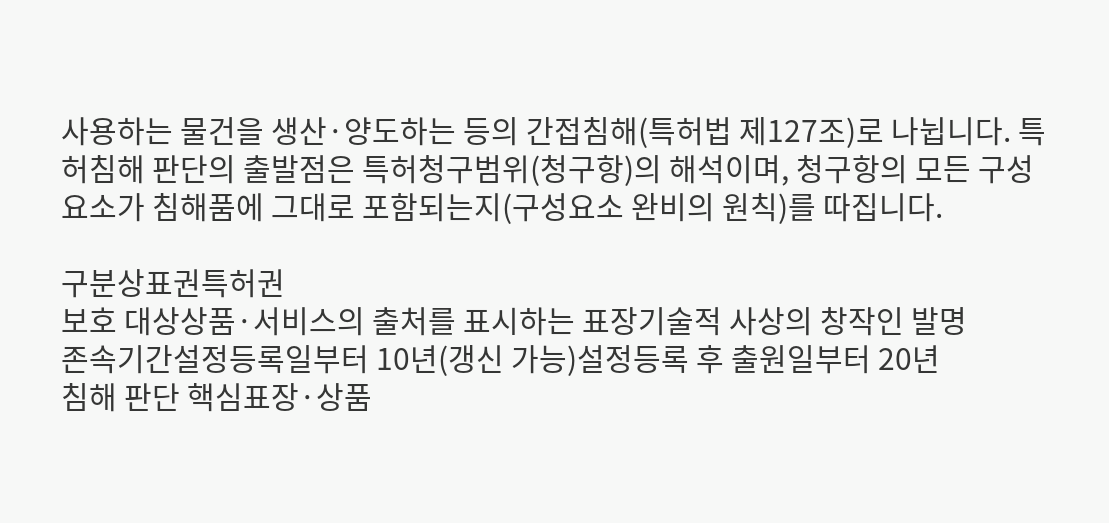사용하는 물건을 생산·양도하는 등의 간접침해(특허법 제127조)로 나뉩니다. 특허침해 판단의 출발점은 특허청구범위(청구항)의 해석이며, 청구항의 모든 구성요소가 침해품에 그대로 포함되는지(구성요소 완비의 원칙)를 따집니다.

구분상표권특허권
보호 대상상품·서비스의 출처를 표시하는 표장기술적 사상의 창작인 발명
존속기간설정등록일부터 10년(갱신 가능)설정등록 후 출원일부터 20년
침해 판단 핵심표장·상품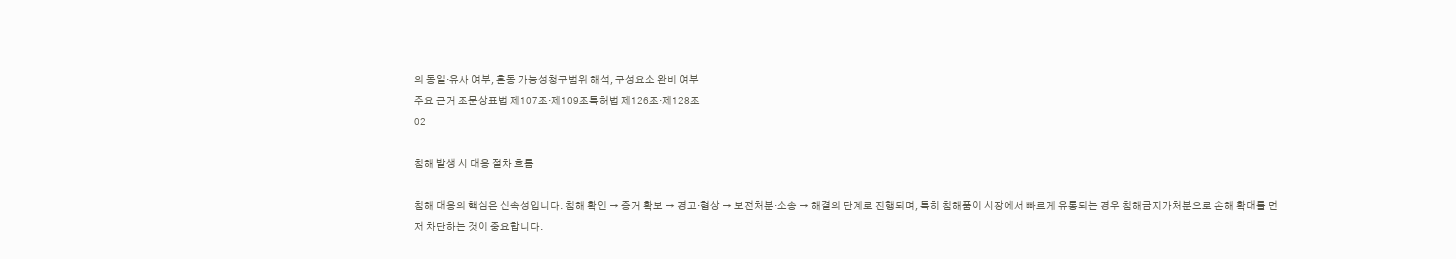의 동일·유사 여부, 혼동 가능성청구범위 해석, 구성요소 완비 여부
주요 근거 조문상표법 제107조·제109조특허법 제126조·제128조
02

침해 발생 시 대응 절차 흐름

침해 대응의 핵심은 신속성입니다. 침해 확인 → 증거 확보 → 경고·협상 → 보전처분·소송 → 해결의 단계로 진행되며, 특히 침해품이 시장에서 빠르게 유통되는 경우 침해금지가처분으로 손해 확대를 먼저 차단하는 것이 중요합니다.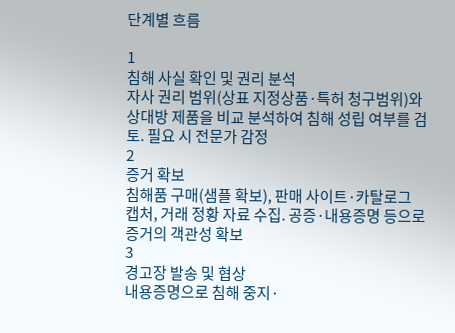단계별 흐름

1
침해 사실 확인 및 권리 분석
자사 권리 범위(상표 지정상품·특허 청구범위)와 상대방 제품을 비교 분석하여 침해 성립 여부를 검토. 필요 시 전문가 감정
2
증거 확보
침해품 구매(샘플 확보), 판매 사이트·카탈로그 캡처, 거래 정황 자료 수집. 공증·내용증명 등으로 증거의 객관성 확보
3
경고장 발송 및 협상
내용증명으로 침해 중지·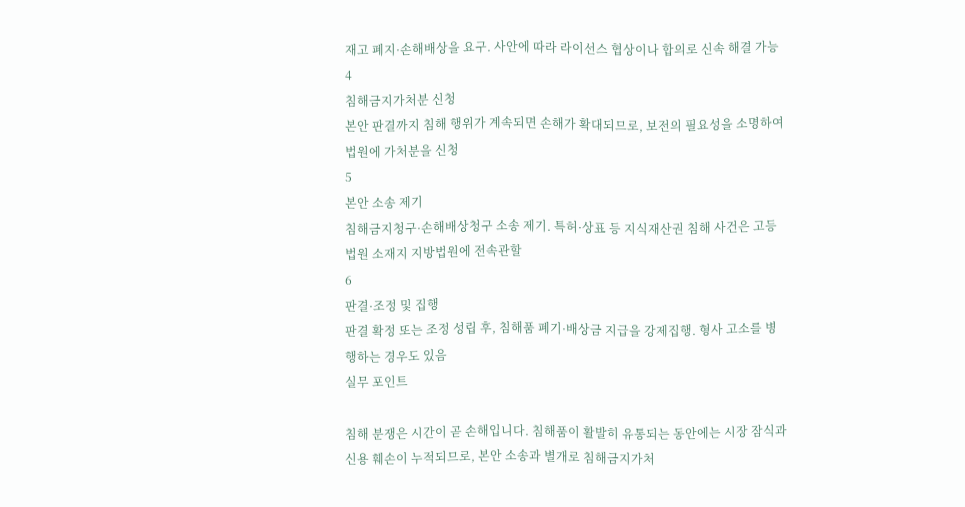재고 폐지·손해배상을 요구. 사안에 따라 라이선스 협상이나 합의로 신속 해결 가능
4
침해금지가처분 신청
본안 판결까지 침해 행위가 계속되면 손해가 확대되므로, 보전의 필요성을 소명하여 법원에 가처분을 신청
5
본안 소송 제기
침해금지청구·손해배상청구 소송 제기. 특허·상표 등 지식재산권 침해 사건은 고등법원 소재지 지방법원에 전속관할
6
판결·조정 및 집행
판결 확정 또는 조정 성립 후, 침해품 폐기·배상금 지급을 강제집행. 형사 고소를 병행하는 경우도 있음
실무 포인트

침해 분쟁은 시간이 곧 손해입니다. 침해품이 활발히 유통되는 동안에는 시장 잠식과 신용 훼손이 누적되므로, 본안 소송과 별개로 침해금지가처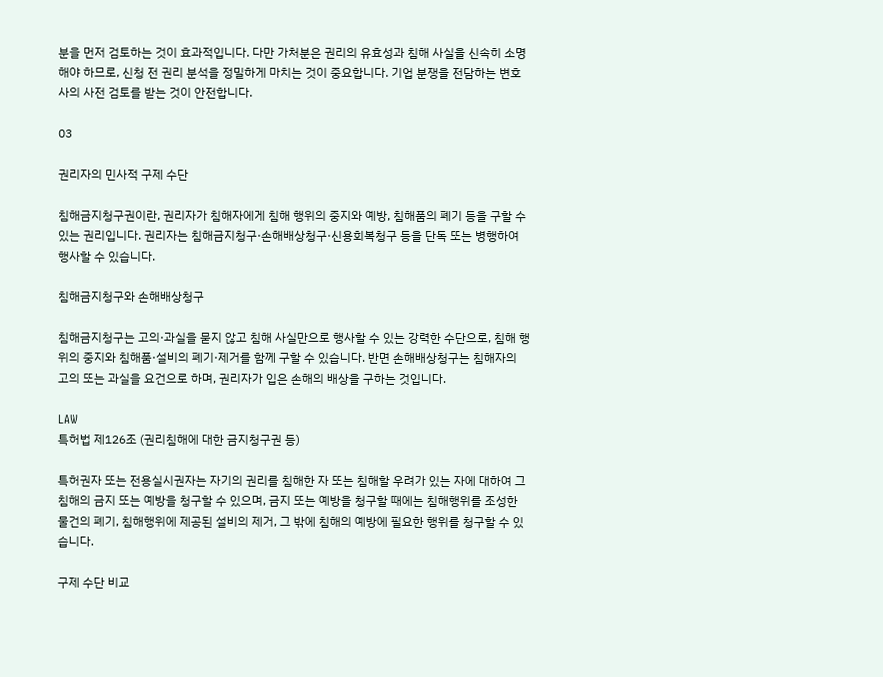분을 먼저 검토하는 것이 효과적입니다. 다만 가처분은 권리의 유효성과 침해 사실을 신속히 소명해야 하므로, 신청 전 권리 분석을 정밀하게 마치는 것이 중요합니다. 기업 분쟁을 전담하는 변호사의 사전 검토를 받는 것이 안전합니다.

03

권리자의 민사적 구제 수단

침해금지청구권이란, 권리자가 침해자에게 침해 행위의 중지와 예방, 침해품의 폐기 등을 구할 수 있는 권리입니다. 권리자는 침해금지청구·손해배상청구·신용회복청구 등을 단독 또는 병행하여 행사할 수 있습니다.

침해금지청구와 손해배상청구

침해금지청구는 고의·과실을 묻지 않고 침해 사실만으로 행사할 수 있는 강력한 수단으로, 침해 행위의 중지와 침해품·설비의 폐기·제거를 함께 구할 수 있습니다. 반면 손해배상청구는 침해자의 고의 또는 과실을 요건으로 하며, 권리자가 입은 손해의 배상을 구하는 것입니다.

LAW
특허법 제126조 (권리침해에 대한 금지청구권 등)

특허권자 또는 전용실시권자는 자기의 권리를 침해한 자 또는 침해할 우려가 있는 자에 대하여 그 침해의 금지 또는 예방을 청구할 수 있으며, 금지 또는 예방을 청구할 때에는 침해행위를 조성한 물건의 폐기, 침해행위에 제공된 설비의 제거, 그 밖에 침해의 예방에 필요한 행위를 청구할 수 있습니다.

구제 수단 비교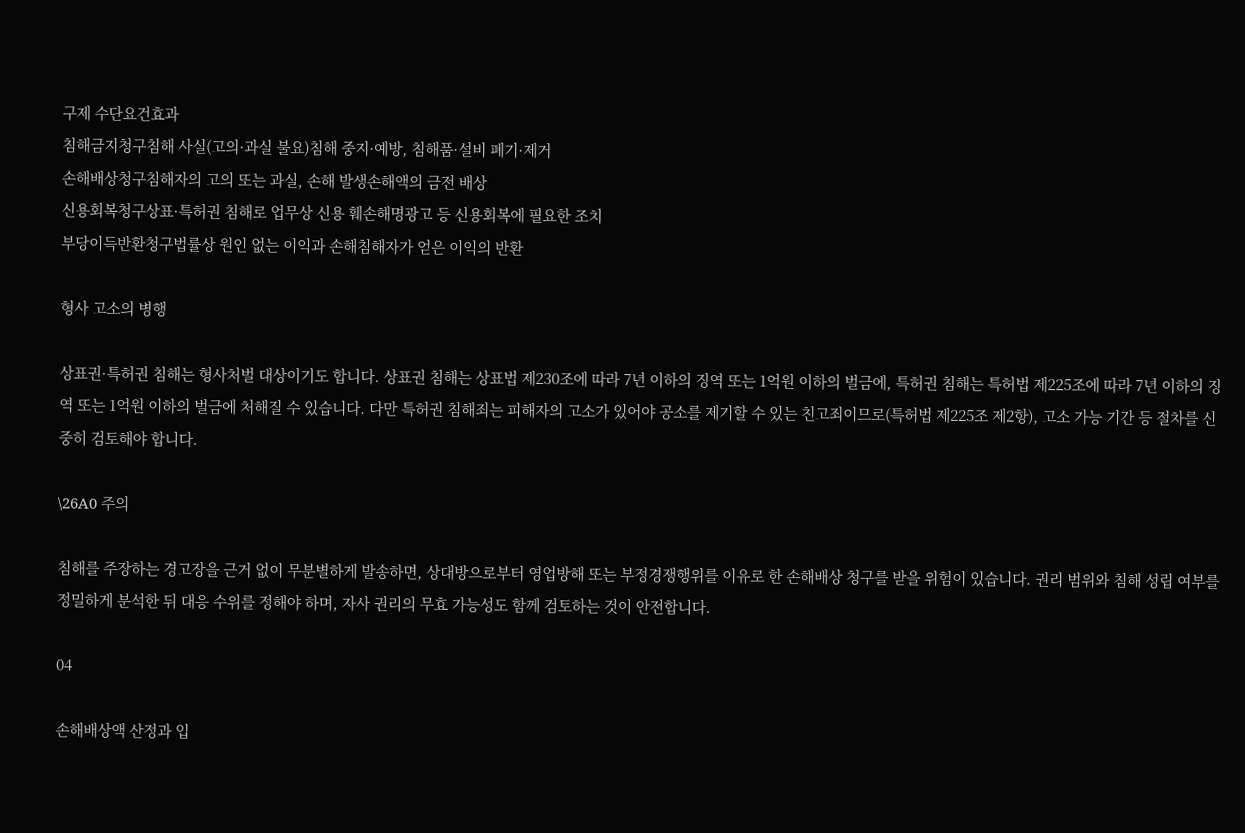구제 수단요건효과
침해금지청구침해 사실(고의·과실 불요)침해 중지·예방, 침해품·설비 폐기·제거
손해배상청구침해자의 고의 또는 과실, 손해 발생손해액의 금전 배상
신용회복청구상표·특허권 침해로 업무상 신용 훼손해명광고 등 신용회복에 필요한 조치
부당이득반환청구법률상 원인 없는 이익과 손해침해자가 얻은 이익의 반환

형사 고소의 병행

상표권·특허권 침해는 형사처벌 대상이기도 합니다. 상표권 침해는 상표법 제230조에 따라 7년 이하의 징역 또는 1억원 이하의 벌금에, 특허권 침해는 특허법 제225조에 따라 7년 이하의 징역 또는 1억원 이하의 벌금에 처해질 수 있습니다. 다만 특허권 침해죄는 피해자의 고소가 있어야 공소를 제기할 수 있는 친고죄이므로(특허법 제225조 제2항), 고소 가능 기간 등 절차를 신중히 검토해야 합니다.

\26A0 주의

침해를 주장하는 경고장을 근거 없이 무분별하게 발송하면, 상대방으로부터 영업방해 또는 부정경쟁행위를 이유로 한 손해배상 청구를 받을 위험이 있습니다. 권리 범위와 침해 성립 여부를 정밀하게 분석한 뒤 대응 수위를 정해야 하며, 자사 권리의 무효 가능성도 함께 검토하는 것이 안전합니다.

04

손해배상액 산정과 입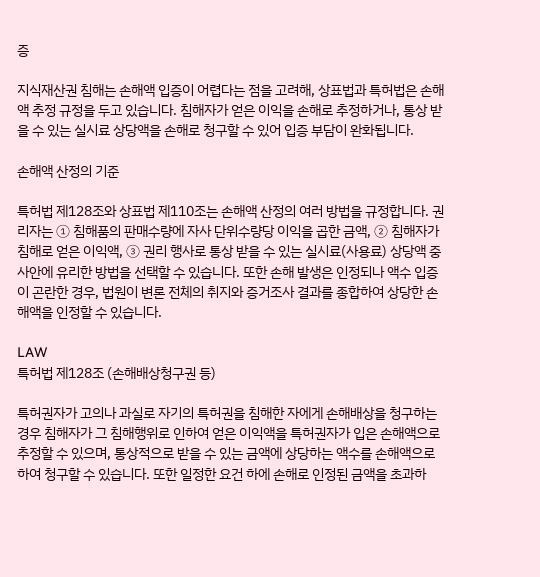증

지식재산권 침해는 손해액 입증이 어렵다는 점을 고려해, 상표법과 특허법은 손해액 추정 규정을 두고 있습니다. 침해자가 얻은 이익을 손해로 추정하거나, 통상 받을 수 있는 실시료 상당액을 손해로 청구할 수 있어 입증 부담이 완화됩니다.

손해액 산정의 기준

특허법 제128조와 상표법 제110조는 손해액 산정의 여러 방법을 규정합니다. 권리자는 ① 침해품의 판매수량에 자사 단위수량당 이익을 곱한 금액, ② 침해자가 침해로 얻은 이익액, ③ 권리 행사로 통상 받을 수 있는 실시료(사용료) 상당액 중 사안에 유리한 방법을 선택할 수 있습니다. 또한 손해 발생은 인정되나 액수 입증이 곤란한 경우, 법원이 변론 전체의 취지와 증거조사 결과를 종합하여 상당한 손해액을 인정할 수 있습니다.

LAW
특허법 제128조 (손해배상청구권 등)

특허권자가 고의나 과실로 자기의 특허권을 침해한 자에게 손해배상을 청구하는 경우 침해자가 그 침해행위로 인하여 얻은 이익액을 특허권자가 입은 손해액으로 추정할 수 있으며, 통상적으로 받을 수 있는 금액에 상당하는 액수를 손해액으로 하여 청구할 수 있습니다. 또한 일정한 요건 하에 손해로 인정된 금액을 초과하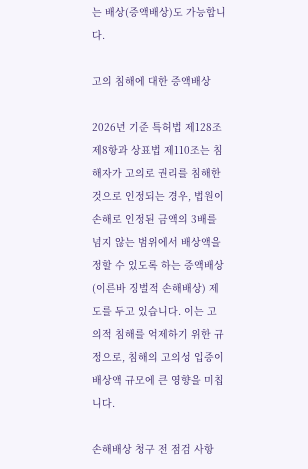는 배상(증액배상)도 가능합니다.

고의 침해에 대한 증액배상

2026년 기준 특허법 제128조 제8항과 상표법 제110조는 침해자가 고의로 권리를 침해한 것으로 인정되는 경우, 법원이 손해로 인정된 금액의 3배를 넘지 않는 범위에서 배상액을 정할 수 있도록 하는 증액배상(이른바 징벌적 손해배상) 제도를 두고 있습니다. 이는 고의적 침해를 억제하기 위한 규정으로, 침해의 고의성 입증이 배상액 규모에 큰 영향을 미칩니다.

손해배상 청구 전 점검 사항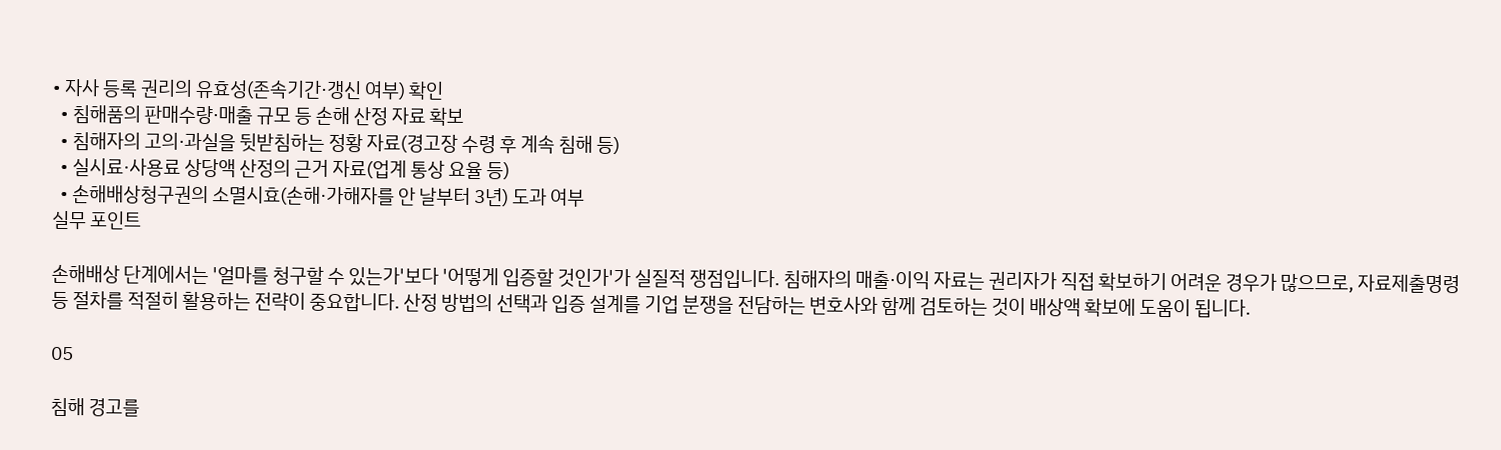• 자사 등록 권리의 유효성(존속기간·갱신 여부) 확인
  • 침해품의 판매수량·매출 규모 등 손해 산정 자료 확보
  • 침해자의 고의·과실을 뒷받침하는 정황 자료(경고장 수령 후 계속 침해 등)
  • 실시료·사용료 상당액 산정의 근거 자료(업계 통상 요율 등)
  • 손해배상청구권의 소멸시효(손해·가해자를 안 날부터 3년) 도과 여부
실무 포인트

손해배상 단계에서는 '얼마를 청구할 수 있는가'보다 '어떻게 입증할 것인가'가 실질적 쟁점입니다. 침해자의 매출·이익 자료는 권리자가 직접 확보하기 어려운 경우가 많으므로, 자료제출명령 등 절차를 적절히 활용하는 전략이 중요합니다. 산정 방법의 선택과 입증 설계를 기업 분쟁을 전담하는 변호사와 함께 검토하는 것이 배상액 확보에 도움이 됩니다.

05

침해 경고를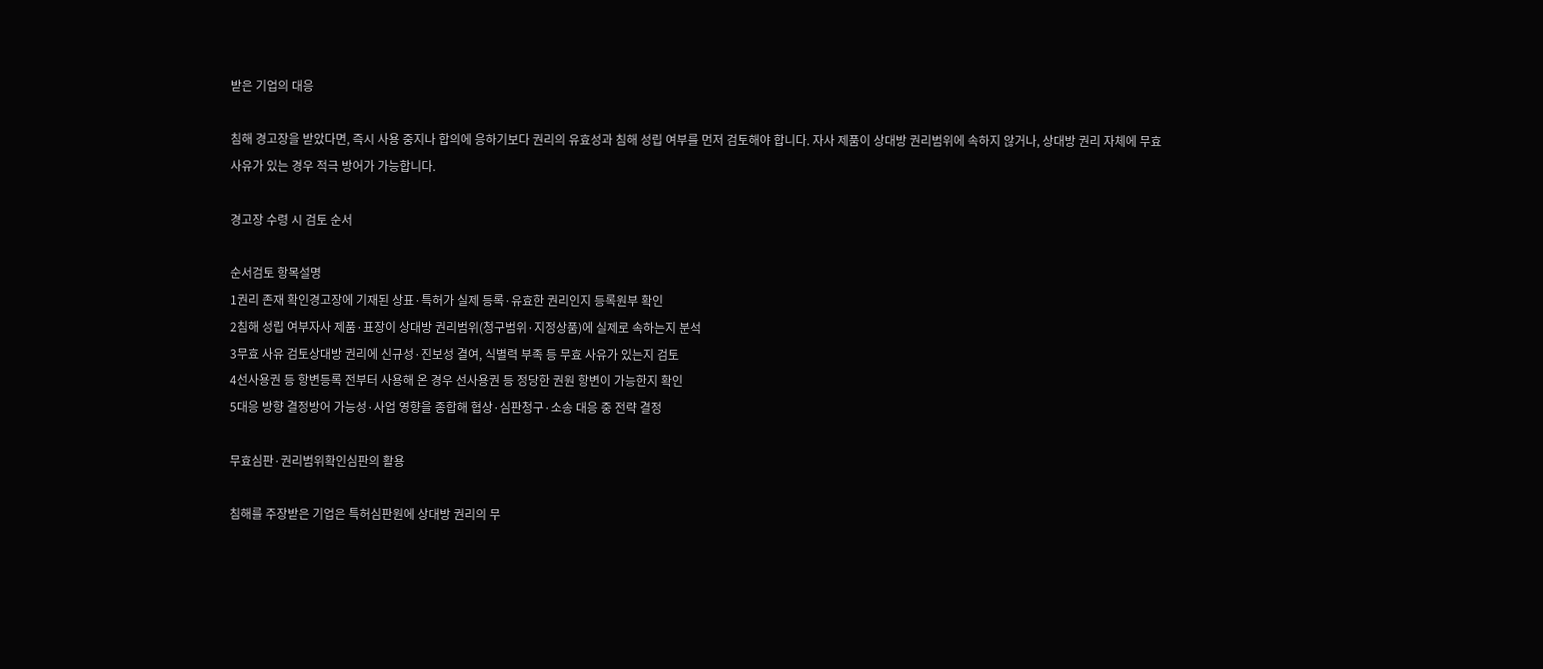받은 기업의 대응

침해 경고장을 받았다면, 즉시 사용 중지나 합의에 응하기보다 권리의 유효성과 침해 성립 여부를 먼저 검토해야 합니다. 자사 제품이 상대방 권리범위에 속하지 않거나, 상대방 권리 자체에 무효 사유가 있는 경우 적극 방어가 가능합니다.

경고장 수령 시 검토 순서

순서검토 항목설명
1권리 존재 확인경고장에 기재된 상표·특허가 실제 등록·유효한 권리인지 등록원부 확인
2침해 성립 여부자사 제품·표장이 상대방 권리범위(청구범위·지정상품)에 실제로 속하는지 분석
3무효 사유 검토상대방 권리에 신규성·진보성 결여, 식별력 부족 등 무효 사유가 있는지 검토
4선사용권 등 항변등록 전부터 사용해 온 경우 선사용권 등 정당한 권원 항변이 가능한지 확인
5대응 방향 결정방어 가능성·사업 영향을 종합해 협상·심판청구·소송 대응 중 전략 결정

무효심판·권리범위확인심판의 활용

침해를 주장받은 기업은 특허심판원에 상대방 권리의 무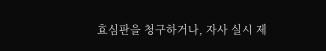효심판을 청구하거나, 자사 실시 제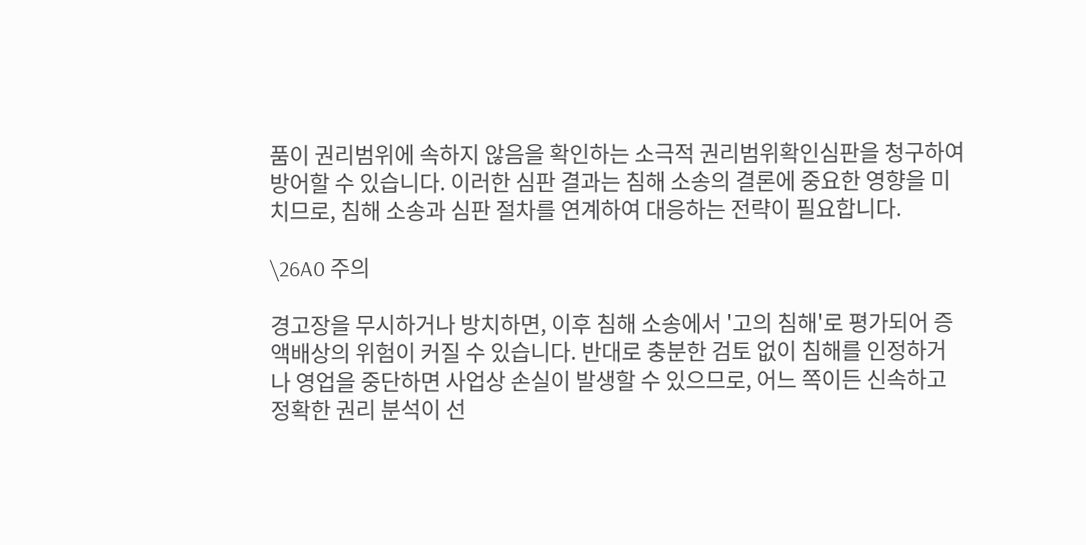품이 권리범위에 속하지 않음을 확인하는 소극적 권리범위확인심판을 청구하여 방어할 수 있습니다. 이러한 심판 결과는 침해 소송의 결론에 중요한 영향을 미치므로, 침해 소송과 심판 절차를 연계하여 대응하는 전략이 필요합니다.

\26A0 주의

경고장을 무시하거나 방치하면, 이후 침해 소송에서 '고의 침해'로 평가되어 증액배상의 위험이 커질 수 있습니다. 반대로 충분한 검토 없이 침해를 인정하거나 영업을 중단하면 사업상 손실이 발생할 수 있으므로, 어느 쪽이든 신속하고 정확한 권리 분석이 선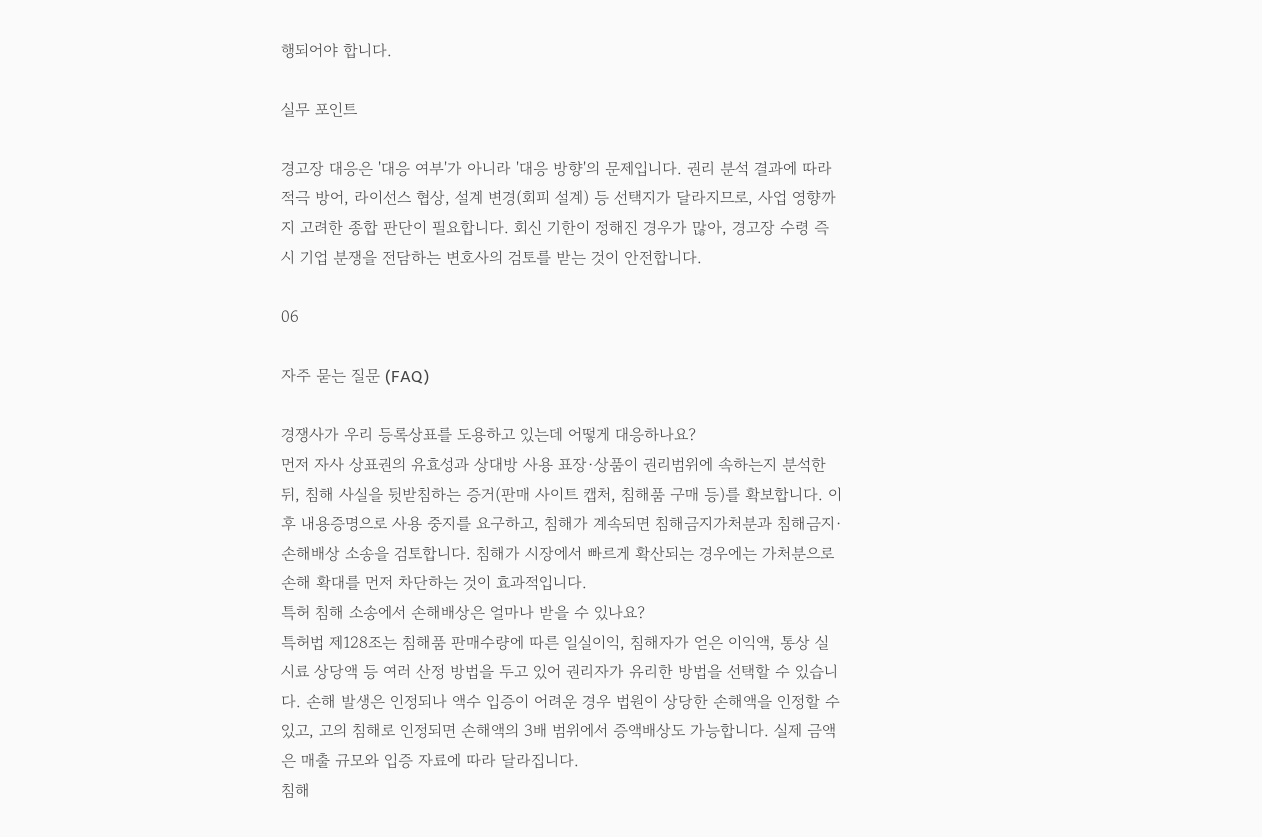행되어야 합니다.

실무 포인트

경고장 대응은 '대응 여부'가 아니라 '대응 방향'의 문제입니다. 권리 분석 결과에 따라 적극 방어, 라이선스 협상, 설계 변경(회피 설계) 등 선택지가 달라지므로, 사업 영향까지 고려한 종합 판단이 필요합니다. 회신 기한이 정해진 경우가 많아, 경고장 수령 즉시 기업 분쟁을 전담하는 변호사의 검토를 받는 것이 안전합니다.

06

자주 묻는 질문 (FAQ)

경쟁사가 우리 등록상표를 도용하고 있는데 어떻게 대응하나요?
먼저 자사 상표권의 유효성과 상대방 사용 표장·상품이 권리범위에 속하는지 분석한 뒤, 침해 사실을 뒷받침하는 증거(판매 사이트 캡처, 침해품 구매 등)를 확보합니다. 이후 내용증명으로 사용 중지를 요구하고, 침해가 계속되면 침해금지가처분과 침해금지·손해배상 소송을 검토합니다. 침해가 시장에서 빠르게 확산되는 경우에는 가처분으로 손해 확대를 먼저 차단하는 것이 효과적입니다.
특허 침해 소송에서 손해배상은 얼마나 받을 수 있나요?
특허법 제128조는 침해품 판매수량에 따른 일실이익, 침해자가 얻은 이익액, 통상 실시료 상당액 등 여러 산정 방법을 두고 있어 권리자가 유리한 방법을 선택할 수 있습니다. 손해 발생은 인정되나 액수 입증이 어려운 경우 법원이 상당한 손해액을 인정할 수 있고, 고의 침해로 인정되면 손해액의 3배 범위에서 증액배상도 가능합니다. 실제 금액은 매출 규모와 입증 자료에 따라 달라집니다.
침해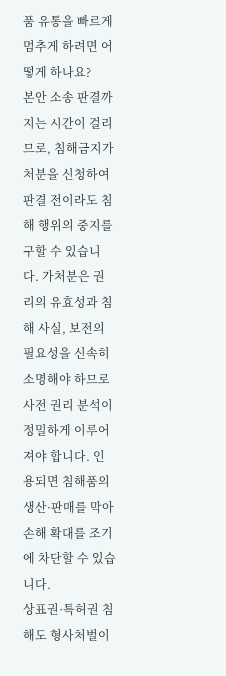품 유통을 빠르게 멈추게 하려면 어떻게 하나요?
본안 소송 판결까지는 시간이 걸리므로, 침해금지가처분을 신청하여 판결 전이라도 침해 행위의 중지를 구할 수 있습니다. 가처분은 권리의 유효성과 침해 사실, 보전의 필요성을 신속히 소명해야 하므로 사전 권리 분석이 정밀하게 이루어져야 합니다. 인용되면 침해품의 생산·판매를 막아 손해 확대를 조기에 차단할 수 있습니다.
상표권·특허권 침해도 형사처벌이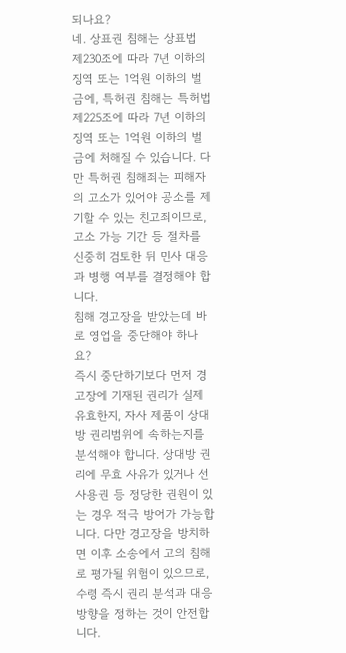되나요?
네. 상표권 침해는 상표법 제230조에 따라 7년 이하의 징역 또는 1억원 이하의 벌금에, 특허권 침해는 특허법 제225조에 따라 7년 이하의 징역 또는 1억원 이하의 벌금에 처해질 수 있습니다. 다만 특허권 침해죄는 피해자의 고소가 있어야 공소를 제기할 수 있는 친고죄이므로, 고소 가능 기간 등 절차를 신중히 검토한 뒤 민사 대응과 병행 여부를 결정해야 합니다.
침해 경고장을 받았는데 바로 영업을 중단해야 하나요?
즉시 중단하기보다 먼저 경고장에 기재된 권리가 실제 유효한지, 자사 제품이 상대방 권리범위에 속하는지를 분석해야 합니다. 상대방 권리에 무효 사유가 있거나 선사용권 등 정당한 권원이 있는 경우 적극 방어가 가능합니다. 다만 경고장을 방치하면 이후 소송에서 고의 침해로 평가될 위험이 있으므로, 수령 즉시 권리 분석과 대응 방향을 정하는 것이 안전합니다.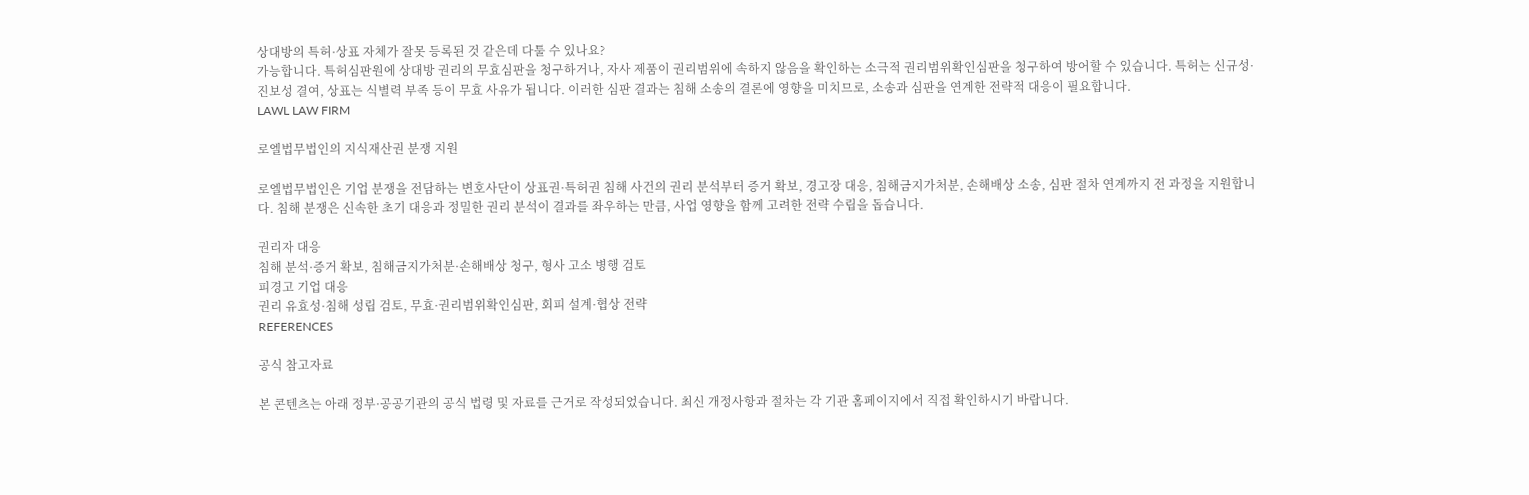상대방의 특허·상표 자체가 잘못 등록된 것 같은데 다툴 수 있나요?
가능합니다. 특허심판원에 상대방 권리의 무효심판을 청구하거나, 자사 제품이 권리범위에 속하지 않음을 확인하는 소극적 권리범위확인심판을 청구하여 방어할 수 있습니다. 특허는 신규성·진보성 결여, 상표는 식별력 부족 등이 무효 사유가 됩니다. 이러한 심판 결과는 침해 소송의 결론에 영향을 미치므로, 소송과 심판을 연계한 전략적 대응이 필요합니다.
LAWL LAW FIRM

로엘법무법인의 지식재산권 분쟁 지원

로엘법무법인은 기업 분쟁을 전담하는 변호사단이 상표권·특허권 침해 사건의 권리 분석부터 증거 확보, 경고장 대응, 침해금지가처분, 손해배상 소송, 심판 절차 연계까지 전 과정을 지원합니다. 침해 분쟁은 신속한 초기 대응과 정밀한 권리 분석이 결과를 좌우하는 만큼, 사업 영향을 함께 고려한 전략 수립을 돕습니다.

권리자 대응
침해 분석·증거 확보, 침해금지가처분·손해배상 청구, 형사 고소 병행 검토
피경고 기업 대응
권리 유효성·침해 성립 검토, 무효·권리범위확인심판, 회피 설계·협상 전략
REFERENCES

공식 참고자료

본 콘텐츠는 아래 정부·공공기관의 공식 법령 및 자료를 근거로 작성되었습니다. 최신 개정사항과 절차는 각 기관 홈페이지에서 직접 확인하시기 바랍니다.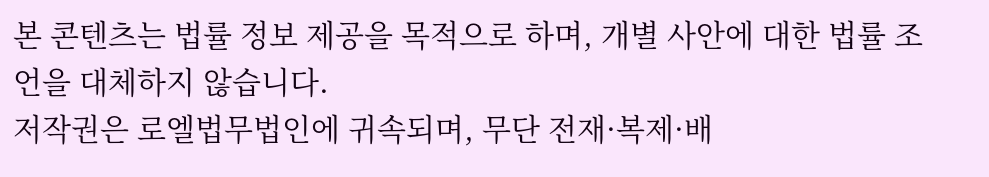본 콘텐츠는 법률 정보 제공을 목적으로 하며, 개별 사안에 대한 법률 조언을 대체하지 않습니다.
저작권은 로엘법무법인에 귀속되며, 무단 전재·복제·배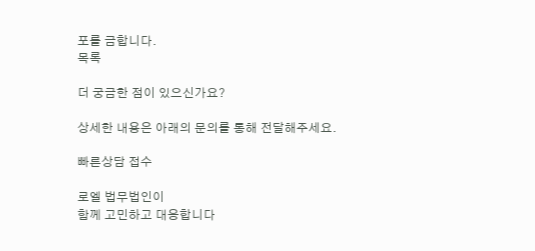포를 금합니다.
목록

더 궁금한 점이 있으신가요?

상세한 내용은 아래의 문의를 통해 전달해주세요.

빠른상담 접수

로엘 법무법인이
함께 고민하고 대응합니다